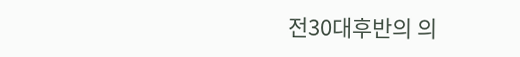전30대후반의 의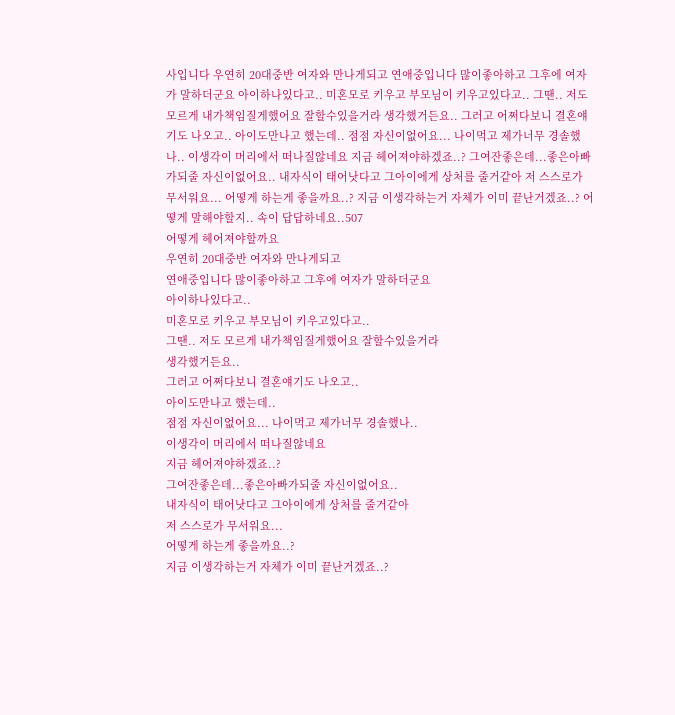사입니다 우연히 20대중반 여자와 만나게되고 연애중입니다 많이좋아하고 그후에 여자가 말하더군요 아이하나있다고.. 미혼모로 키우고 부모님이 키우고있다고.. 그땐.. 저도 모르게 내가책임질게했어요 잘할수있을거라 생각했거든요.. 그러고 어쩌다보니 결혼얘기도 나오고.. 아이도만나고 했는데.. 점점 자신이없어요... 나이먹고 제가너무 경솔했나.. 이생각이 머리에서 떠나질않네요 지금 헤어져야하겠죠..? 그여잔좋은데...좋은아빠가되줄 자신이없어요.. 내자식이 태어낫다고 그아이에게 상처를 줄거같아 저 스스로가 무서워요... 어떻게 하는게 좋을까요..? 지금 이생각하는거 자체가 이미 끝난거겠죠..? 어떻게 말해야할지.. 속이 답답하네요..507
어떻게 헤어져야할까요
우연히 20대중반 여자와 만나게되고
연애중입니다 많이좋아하고 그후에 여자가 말하더군요
아이하나있다고..
미혼모로 키우고 부모님이 키우고있다고..
그땐.. 저도 모르게 내가책임질게했어요 잘할수있을거라
생각했거든요..
그러고 어쩌다보니 결혼얘기도 나오고..
아이도만나고 했는데..
점점 자신이없어요... 나이먹고 제가너무 경솔했나..
이생각이 머리에서 떠나질않네요
지금 헤어져야하겠죠..?
그여잔좋은데...좋은아빠가되줄 자신이없어요..
내자식이 태어낫다고 그아이에게 상처를 줄거같아
저 스스로가 무서워요...
어떻게 하는게 좋을까요..?
지금 이생각하는거 자체가 이미 끝난거겠죠..?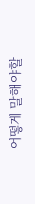어떻게 말해야할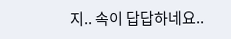지.. 속이 답답하네요..